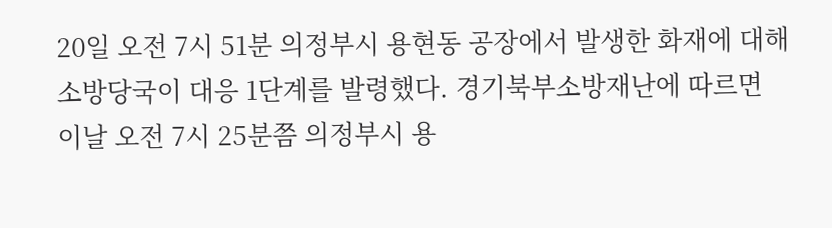20일 오전 7시 51분 의정부시 용현동 공장에서 발생한 화재에 대해 소방당국이 대응 1단계를 발령했다. 경기북부소방재난에 따르면 이날 오전 7시 25분쯤 의정부시 용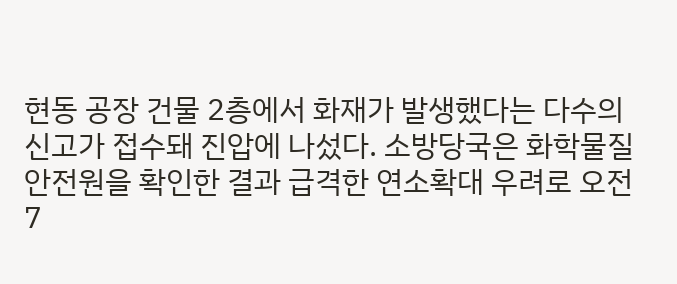현동 공장 건물 2층에서 화재가 발생했다는 다수의 신고가 접수돼 진압에 나섰다. 소방당국은 화학물질안전원을 확인한 결과 급격한 연소확대 우려로 오전 7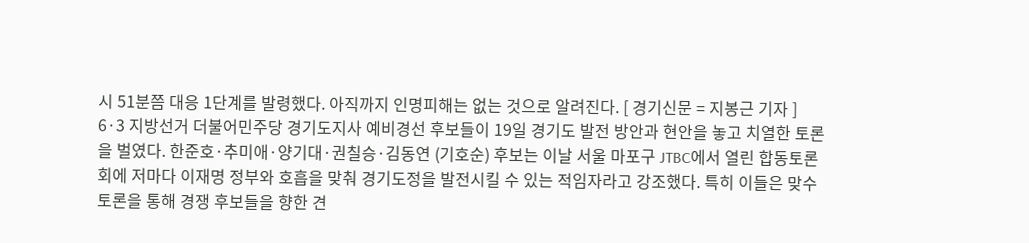시 51분쯤 대응 1단계를 발령했다. 아직까지 인명피해는 없는 것으로 알려진다. [ 경기신문 = 지봉근 기자 ]
6·3 지방선거 더불어민주당 경기도지사 예비경선 후보들이 19일 경기도 발전 방안과 현안을 놓고 치열한 토론을 벌였다. 한준호·추미애·양기대·권칠승·김동연 (기호순) 후보는 이날 서울 마포구 JTBC에서 열린 합동토론회에 저마다 이재명 정부와 호흡을 맞춰 경기도정을 발전시킬 수 있는 적임자라고 강조했다. 특히 이들은 맞수토론을 통해 경쟁 후보들을 향한 견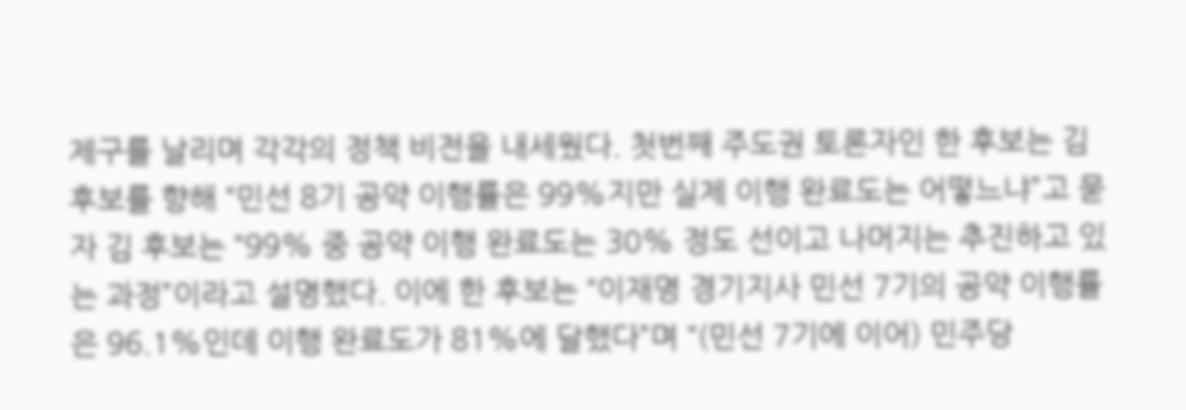제구를 날리며 각각의 정책 비전을 내세웠다. 첫번째 주도권 토론자인 한 후보는 김 후보를 향해 “민선 8기 공약 이행률은 99%지만 실제 이행 완료도는 어떻느냐”고 묻자 김 후보는 “99% 중 공약 이행 완료도는 30% 정도 선이고 나머지는 추진하고 있는 과정”이라고 설명했다. 이에 한 후보는 “이재명 경기지사 민선 7기의 공약 이행률은 96.1%인데 이행 완료도가 81%에 달했다”며 “(민선 7기에 이어) 민주당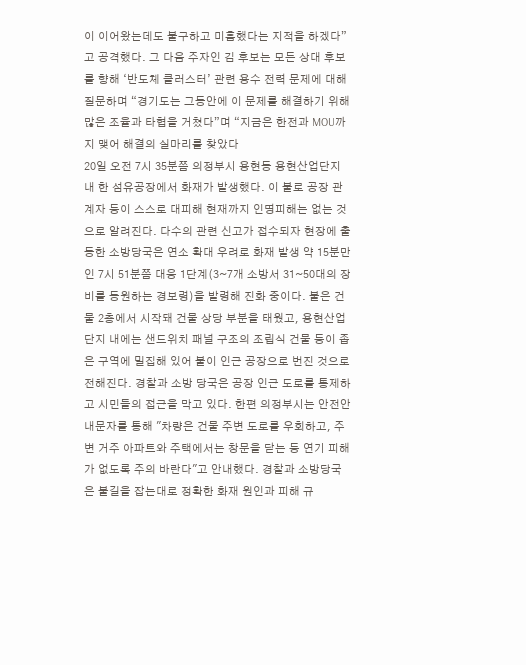이 이어왔는데도 불구하고 미흡했다는 지적을 하겠다”고 공격했다. 그 다음 주자인 김 후보는 모든 상대 후보를 향해 ‘반도체 클러스터’ 관련 용수 전력 문제에 대해 질문하며 “경기도는 그동안에 이 문제를 해결하기 위해 많은 조율과 타협을 거쳤다”며 “지금은 한전과 MOU까지 맺어 해결의 실마리를 찾았다
20일 오전 7시 35분쯤 의정부시 용현동 용현산업단지 내 한 섬유공장에서 화재가 발생했다. 이 불로 공장 관계자 등이 스스로 대피해 현재까지 인명피해는 없는 것으로 알려진다. 다수의 관련 신고가 접수되자 현장에 출동한 소방당국은 연소 확대 우려로 화재 발생 약 15분만인 7시 51분쯤 대응 1단계(3~7개 소방서 31~50대의 장비를 동원하는 경보령)을 발령해 진화 중이다. 불은 건물 2층에서 시작돼 건물 상당 부분을 태웠고, 용현산업단지 내에는 샌드위치 패널 구조의 조립식 건물 등이 좁은 구역에 밀집해 있어 불이 인근 공장으로 번진 것으로 전해진다. 경찰과 소방 당국은 공장 인근 도로를 통제하고 시민들의 접근을 막고 있다. 한편 의정부시는 안전안내문자를 통해 "차량은 건물 주변 도로를 우회하고, 주변 거주 아파트와 주택에서는 창문을 닫는 등 연기 피해가 없도록 주의 바란다"고 안내했다. 경찰과 소방당국은 불길을 잡는대로 정확한 화재 원인과 피해 규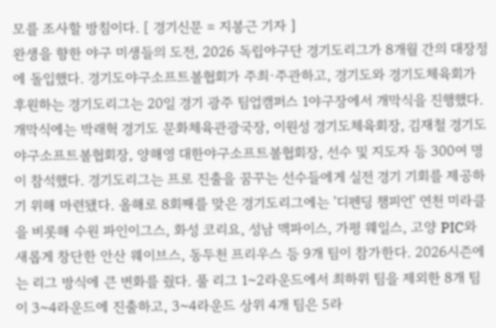모를 조사할 방침이다. [ 경기신문 = 지봉근 기자 ]
완생을 향한 야구 미생들의 도전, 2026 독립야구단 경기도리그가 8개월 간의 대장정에 돌입했다. 경기도야구소프트볼협회가 주최·주관하고, 경기도와 경기도체육회가 후원하는 경기도리그는 20일 경기 광주 팀업캠퍼스 1야구장에서 개막식을 진행했다. 개막식에는 박래혁 경기도 문화체육관광국장, 이원성 경기도체육회장, 김재철 경기도야구소프트볼협회장, 양해영 대한야구소프트볼협회장, 선수 및 지도자 등 300여 명이 참석했다. 경기도리그는 프로 진출을 꿈꾸는 선수들에게 실전 경기 기회를 제공하기 위해 마련됐다. 올해로 8회째를 맞은 경기도리그에는 '디펜딩 챔피언' 연천 미라클을 비롯해 수원 파인이그스, 화성 코리요, 성남 맥파이스, 가평 웨일스, 고양 PIC와 새롭게 창단한 안산 웨이브스, 동두천 프리우스 등 9개 팀이 참가한다. 2026시즌에는 리그 방식에 큰 변화를 줬다. 풀 리그 1~2라운드에서 최하위 팀을 제외한 8개 팀이 3~4라운드에 진출하고, 3~4라운드 상위 4개 팀은 5라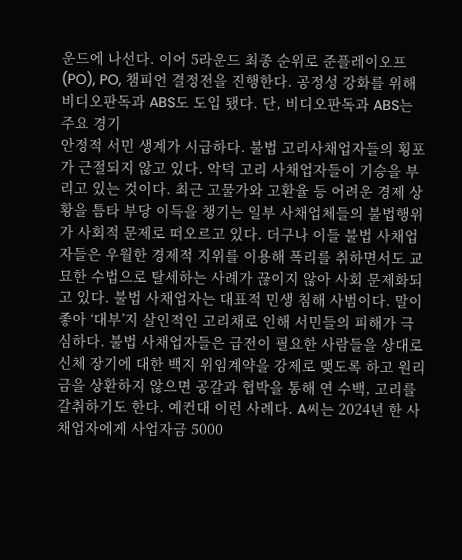운드에 나선다. 이어 5라운드 최종 순위로 준플레이오프(PO), PO, 챔피언 결정전을 진행한다. 공정성 강화를 위해 비디오판독과 ABS도 도입 됐다. 단, 비디오판독과 ABS는 주요 경기
안정적 서민 생계가 시급하다. 불법 고리사채업자들의 횡포가 근절되지 않고 있다. 악덕 고리 사채업자들이 기승을 부리고 있는 것이다. 최근 고물가와 고환율 등 어려운 경제 상황을 틈타 부당 이득을 챙기는 일부 사채업체들의 불법행위가 사회적 문제로 떠오르고 있다. 더구나 이들 불법 사채업자들은 우월한 경제적 지위를 이용해 폭리를 취하면서도 교묘한 수법으로 탈세하는 사례가 끊이지 않아 사회 문제화되고 있다. 불법 사채업자는 대표적 민생 침해 사범이다. 말이 좋아 ‘대부’지 살인적인 고리채로 인해 서민들의 피해가 극심하다. 불법 사채업자들은 급전이 필요한 사람들을 상대로 신체 장기에 대한 백지 위임계약을 강제로 맺도록 하고 원리금을 상환하지 않으면 공갈과 협박을 통해 연 수백, 고리를 갈취하기도 한다. 예컨대 이런 사례다. A씨는 2024년 한 사채업자에게 사업자금 5000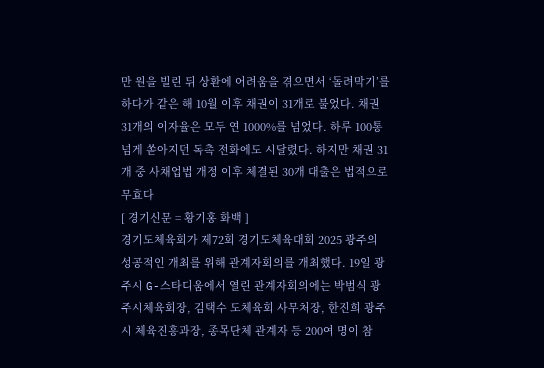만 원을 빌린 뒤 상환에 어려움을 겪으면서 ‘돌려막기’를 하다가 같은 해 10월 이후 채권이 31개로 불었다. 채권 31개의 이자율은 모두 연 1000%를 넘었다. 하루 100통 넘게 쏟아지던 독촉 전화에도 시달렸다. 하지만 채권 31개 중 사채업법 개정 이후 체결된 30개 대출은 법적으로 무효다
[ 경기신문 = 황기홍 화백 ]
경기도체육회가 제72회 경기도체육대회 2025 광주의 성공적인 개최를 위해 관계자회의를 개최했다. 19일 광주시 G-스타디움에서 열린 관계자회의에는 박범식 광주시체육회장, 김택수 도체육회 사무처장, 한진희 광주시 체육진흥과장, 종목단체 관계자 등 200여 명이 참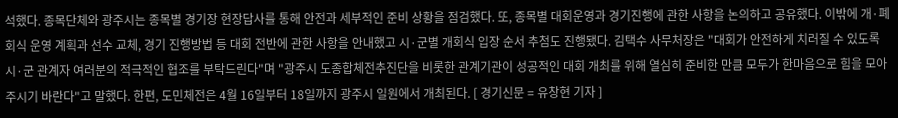석했다. 종목단체와 광주시는 종목별 경기장 현장답사를 통해 안전과 세부적인 준비 상황을 점검했다. 또, 종목별 대회운영과 경기진행에 관한 사항을 논의하고 공유했다. 이밖에 개·폐회식 운영 계획과 선수 교체, 경기 진행방법 등 대회 전반에 관한 사항을 안내했고 시·군별 개회식 입장 순서 추첨도 진행됐다. 김택수 사무처장은 "대회가 안전하게 치러질 수 있도록 시·군 관계자 여러분의 적극적인 협조를 부탁드린다"며 "광주시 도종합체전추진단을 비롯한 관계기관이 성공적인 대회 개최를 위해 열심히 준비한 만큼 모두가 한마음으로 힘을 모아주시기 바란다"고 말했다. 한편, 도민체전은 4월 16일부터 18일까지 광주시 일원에서 개최된다. [ 경기신문 = 유창현 기자 ]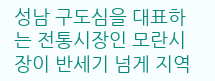성남 구도심을 대표하는 전통시장인 모란시장이 반세기 넘게 지역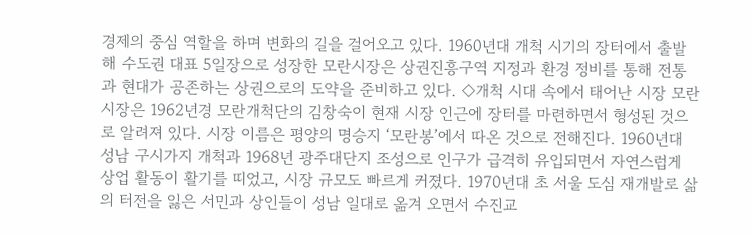경제의 중심 역할을 하며 변화의 길을 걸어오고 있다. 1960년대 개척 시기의 장터에서 출발해 수도권 대표 5일장으로 성장한 모란시장은 상권진흥구역 지정과 환경 정비를 통해 전통과 현대가 공존하는 상권으로의 도약을 준비하고 있다. ◇개척 시대 속에서 태어난 시장 모란시장은 1962년경 모란개척단의 김창숙이 현재 시장 인근에 장터를 마련하면서 형성된 것으로 알려져 있다. 시장 이름은 평양의 명승지 ‘모란봉’에서 따온 것으로 전해진다. 1960년대 성남 구시가지 개척과 1968년 광주대단지 조성으로 인구가 급격히 유입되면서 자연스럽게 상업 활동이 활기를 띠었고, 시장 규모도 빠르게 커졌다. 1970년대 초 서울 도심 재개발로 삶의 터전을 잃은 서민과 상인들이 성남 일대로 옮겨 오면서 수진교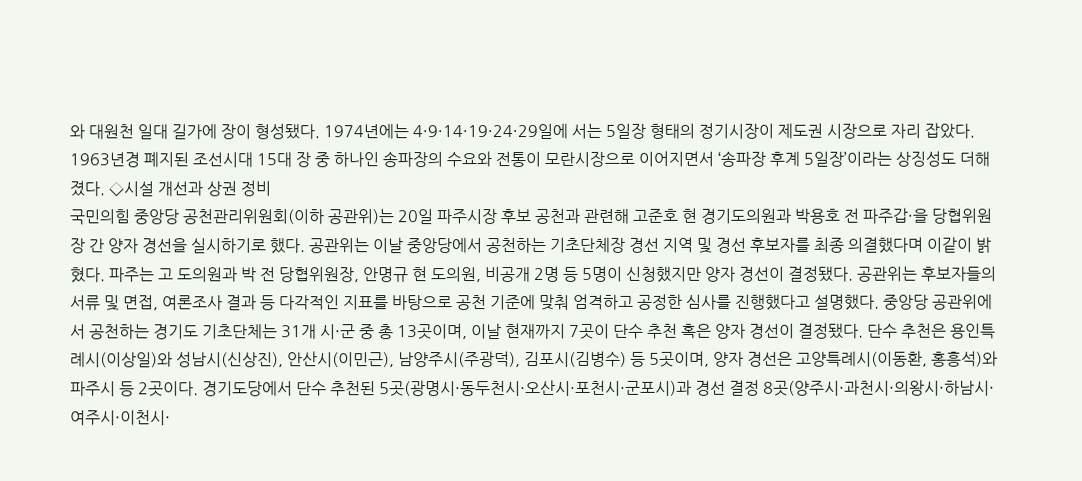와 대원천 일대 길가에 장이 형성됐다. 1974년에는 4·9·14·19·24·29일에 서는 5일장 형태의 정기시장이 제도권 시장으로 자리 잡았다. 1963년경 폐지된 조선시대 15대 장 중 하나인 송파장의 수요와 전통이 모란시장으로 이어지면서 ‘송파장 후계 5일장’이라는 상징성도 더해졌다. ◇시설 개선과 상권 정비
국민의힘 중앙당 공천관리위원회(이하 공관위)는 20일 파주시장 후보 공천과 관련해 고준호 현 경기도의원과 박용호 전 파주갑·을 당협위원장 간 양자 경선을 실시하기로 했다. 공관위는 이날 중앙당에서 공천하는 기초단체장 경선 지역 및 경선 후보자를 최종 의결했다며 이같이 밝혔다. 파주는 고 도의원과 박 전 당협위원장, 안명규 현 도의원, 비공개 2명 등 5명이 신청했지만 양자 경선이 결정됐다. 공관위는 후보자들의 서류 및 면접, 여론조사 결과 등 다각적인 지표를 바탕으로 공천 기준에 맞춰 엄격하고 공정한 심사를 진행했다고 설명했다. 중앙당 공관위에서 공천하는 경기도 기초단체는 31개 시·군 중 총 13곳이며, 이날 현재까지 7곳이 단수 추천 혹은 양자 경선이 결정됐다. 단수 추천은 용인특례시(이상일)와 성남시(신상진), 안산시(이민근), 남양주시(주광덕), 김포시(김병수) 등 5곳이며, 양자 경선은 고양특례시(이동환, 홍흥석)와 파주시 등 2곳이다. 경기도당에서 단수 추천된 5곳(광명시·동두천시·오산시·포천시·군포시)과 경선 결정 8곳(양주시·과천시·의왕시·하남시·여주시·이천시·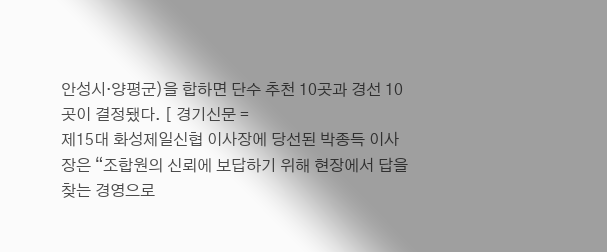안성시·양평군)을 합하면 단수 추천 10곳과 경선 10곳이 결정됐다. [ 경기신문 =
제15대 화성제일신협 이사장에 당선된 박종득 이사장은 “조합원의 신뢰에 보답하기 위해 현장에서 답을 찾는 경영으로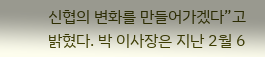신협의 변화를 만들어가겠다”고 밝혔다. 박 이사장은 지난 2월 6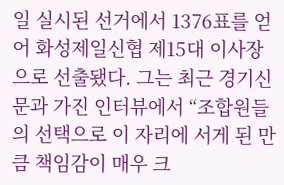일 실시된 선거에서 1376표를 얻어 화성제일신협 제15대 이사장으로 선출됐다. 그는 최근 경기신문과 가진 인터뷰에서 “조합원들의 선택으로 이 자리에 서게 된 만큼 책임감이 매우 크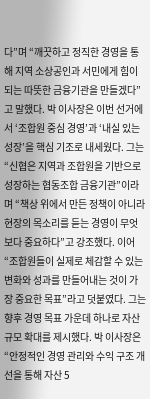다”며 “깨끗하고 정직한 경영을 통해 지역 소상공인과 서민에게 힘이 되는 따뜻한 금융기관을 만들겠다”고 말했다. 박 이사장은 이번 선거에서 ‘조합원 중심 경영’과 ‘내실 있는 성장’을 핵심 기조로 내세웠다. 그는 “신협은 지역과 조합원을 기반으로 성장하는 협동조합 금융기관”이라며 “책상 위에서 만든 정책이 아니라 현장의 목소리를 듣는 경영이 무엇보다 중요하다”고 강조했다. 이어 “조합원들이 실제로 체감할 수 있는 변화와 성과를 만들어내는 것이 가장 중요한 목표”라고 덧붙였다. 그는 향후 경영 목표 가운데 하나로 자산 규모 확대를 제시했다. 박 이사장은 “안정적인 경영 관리와 수익 구조 개선을 통해 자산 5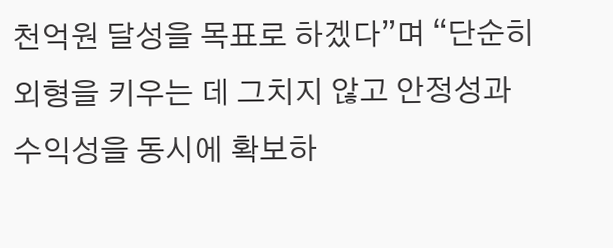천억원 달성을 목표로 하겠다”며 “단순히 외형을 키우는 데 그치지 않고 안정성과 수익성을 동시에 확보하